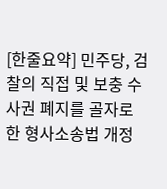[한줄요약] 민주당, 검찰의 직접 및 보충 수사권 폐지를 골자로 한 형사소송법 개정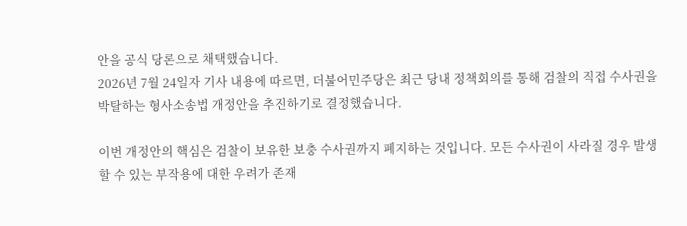안을 공식 당론으로 채택했습니다.
2026년 7월 24일자 기사 내용에 따르면, 더불어민주당은 최근 당내 정책회의를 통해 검찰의 직접 수사권을 박탈하는 형사소송법 개정안을 추진하기로 결정했습니다.

이번 개정안의 핵심은 검찰이 보유한 보충 수사권까지 폐지하는 것입니다. 모든 수사권이 사라질 경우 발생할 수 있는 부작용에 대한 우려가 존재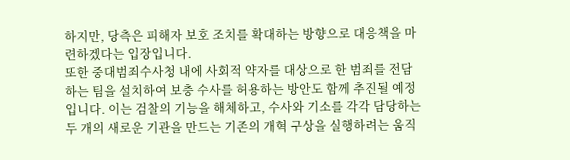하지만, 당측은 피해자 보호 조치를 확대하는 방향으로 대응책을 마련하겠다는 입장입니다.
또한 중대범죄수사청 내에 사회적 약자를 대상으로 한 범죄를 전담하는 팀을 설치하여 보충 수사를 허용하는 방안도 함께 추진될 예정입니다. 이는 검찰의 기능을 해체하고, 수사와 기소를 각각 담당하는 두 개의 새로운 기관을 만드는 기존의 개혁 구상을 실행하려는 움직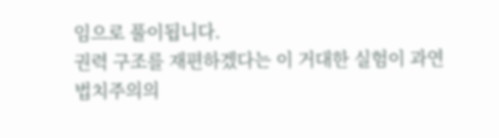임으로 풀이됩니다.
권력 구조를 재편하겠다는 이 거대한 실험이 과연 법치주의의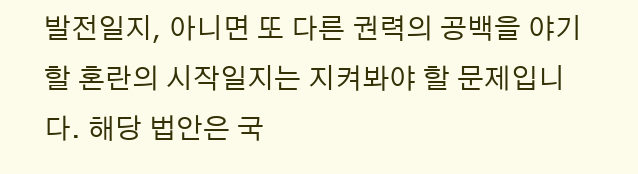발전일지, 아니면 또 다른 권력의 공백을 야기할 혼란의 시작일지는 지켜봐야 할 문제입니다. 해당 법안은 국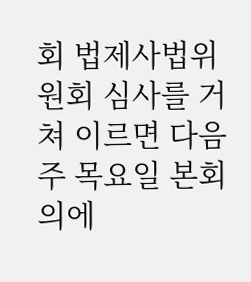회 법제사법위원회 심사를 거쳐 이르면 다음 주 목요일 본회의에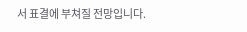서 표결에 부쳐질 전망입니다.